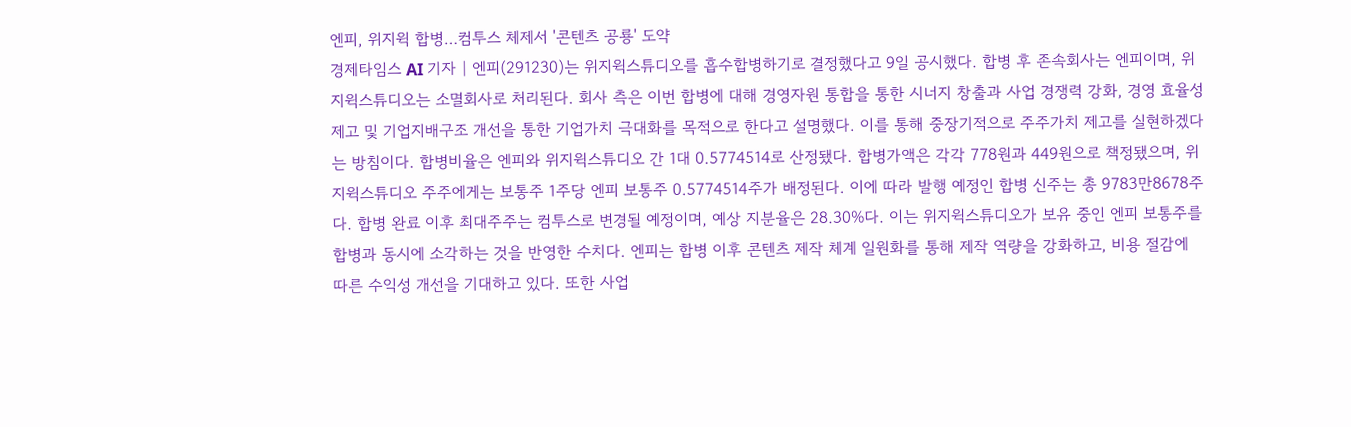엔피, 위지윅 합병…컴투스 체제서 '콘텐츠 공룡' 도약
경제타임스 AI 기자 | 엔피(291230)는 위지윅스튜디오를 흡수합병하기로 결정했다고 9일 공시했다. 합병 후 존속회사는 엔피이며, 위지윅스튜디오는 소멸회사로 처리된다. 회사 측은 이번 합병에 대해 경영자원 통합을 통한 시너지 창출과 사업 경쟁력 강화, 경영 효율성 제고 및 기업지배구조 개선을 통한 기업가치 극대화를 목적으로 한다고 설명했다. 이를 통해 중장기적으로 주주가치 제고를 실현하겠다는 방침이다. 합병비율은 엔피와 위지윅스튜디오 간 1대 0.5774514로 산정됐다. 합병가액은 각각 778원과 449원으로 책정됐으며, 위지윅스튜디오 주주에게는 보통주 1주당 엔피 보통주 0.5774514주가 배정된다. 이에 따라 발행 예정인 합병 신주는 총 9783만8678주다. 합병 완료 이후 최대주주는 컴투스로 변경될 예정이며, 예상 지분율은 28.30%다. 이는 위지윅스튜디오가 보유 중인 엔피 보통주를 합병과 동시에 소각하는 것을 반영한 수치다. 엔피는 합병 이후 콘텐츠 제작 체계 일원화를 통해 제작 역량을 강화하고, 비용 절감에 따른 수익성 개선을 기대하고 있다. 또한 사업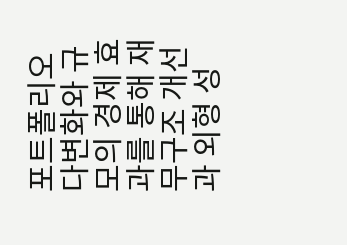포트폴리오 다변화와 규모의 경제 효과를 통해 재무구조 개선과 외형 성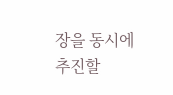장을 동시에 추진할